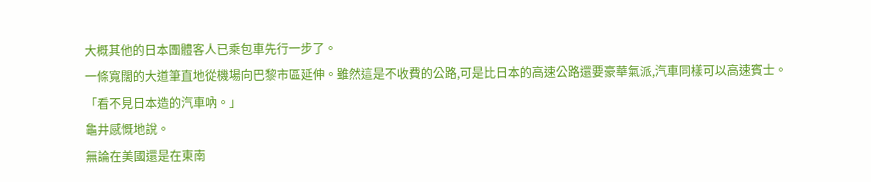大概其他的日本團體客人已乘包車先行一步了。
一條寬闊的大道筆直地從機場向巴黎市區延伸。雖然這是不收費的公路,可是比日本的高速公路還要豪華氣派,汽車同樣可以高速賓士。
「看不見日本造的汽車吶。」
龜井感慨地說。
無論在美國還是在東南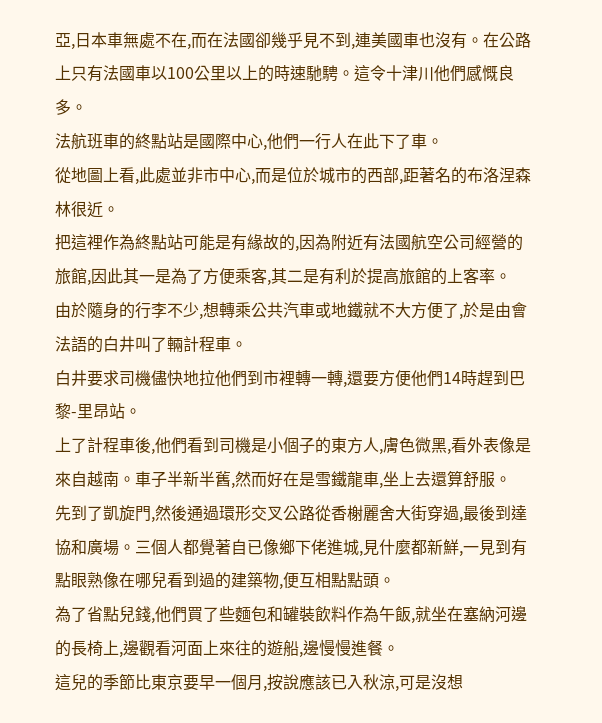亞,日本車無處不在,而在法國卻幾乎見不到,連美國車也沒有。在公路上只有法國車以100公里以上的時速馳騁。這令十津川他們感慨良多。
法航班車的終點站是國際中心,他們一行人在此下了車。
從地圖上看,此處並非市中心,而是位於城市的西部,距著名的布洛涅森林很近。
把這裡作為終點站可能是有緣故的,因為附近有法國航空公司經營的旅館,因此其一是為了方便乘客,其二是有利於提高旅館的上客率。
由於隨身的行李不少,想轉乘公共汽車或地鐵就不大方便了,於是由會法語的白井叫了輛計程車。
白井要求司機儘快地拉他們到市裡轉一轉,還要方便他們14時趕到巴黎-里昂站。
上了計程車後,他們看到司機是小個子的東方人,膚色微黑,看外表像是來自越南。車子半新半舊,然而好在是雪鐵龍車,坐上去還算舒服。
先到了凱旋門,然後通過環形交叉公路從香榭麗舍大街穿過,最後到達協和廣場。三個人都覺著自已像鄉下佬進城,見什麼都新鮮,一見到有點眼熟像在哪兒看到過的建築物,便互相點點頭。
為了省點兒錢,他們買了些麵包和罐裝飲料作為午飯,就坐在塞納河邊的長椅上,邊觀看河面上來往的遊船,邊慢慢進餐。
這兒的季節比東京要早一個月,按說應該已入秋涼,可是沒想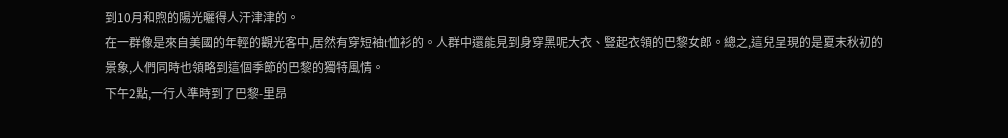到10月和煦的陽光曬得人汗津津的。
在一群像是來自美國的年輕的觀光客中,居然有穿短袖t恤衫的。人群中還能見到身穿黑呢大衣、豎起衣領的巴黎女郎。總之,這兒呈現的是夏末秋初的景象,人們同時也領略到這個季節的巴黎的獨特風情。
下午2點,一行人準時到了巴黎-里昂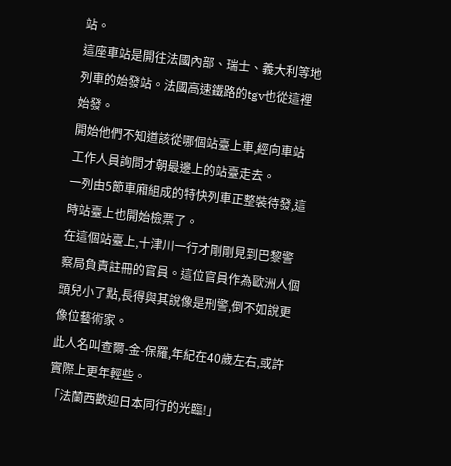站。
這座車站是開往法國內部、瑞士、義大利等地列車的始發站。法國高速鐵路的tgv也從這裡始發。
開始他們不知道該從哪個站臺上車,經向車站工作人員詢問才朝最邊上的站臺走去。
一列由5節車廂組成的特快列車正整裝待發,這時站臺上也開始檢票了。
在這個站臺上,十津川一行才剛剛見到巴黎警察局負責註冊的官員。這位官員作為歐洲人個頭兒小了點,長得與其說像是刑警,倒不如說更像位藝術家。
此人名叫查爾-金-保羅,年紀在40歲左右,或許實際上更年輕些。
「法蘭西歡迎日本同行的光臨!」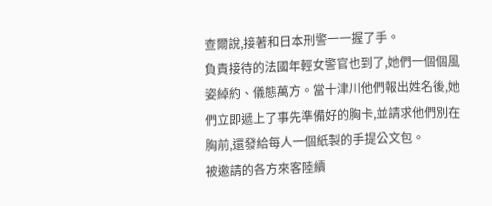查爾說,接著和日本刑警一一握了手。
負責接待的法國年輕女警官也到了,她們一個個風姿綽約、儀態萬方。當十津川他們報出姓名後,她們立即遞上了事先準備好的胸卡,並請求他們別在胸前,還發給每人一個紙製的手提公文包。
被邀請的各方來客陸續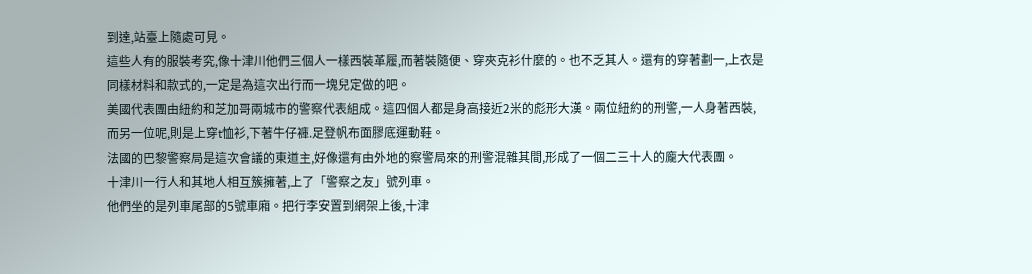到達,站臺上隨處可見。
這些人有的服裝考究,像十津川他們三個人一樣西裝革履,而著裝隨便、穿夾克衫什麼的。也不乏其人。還有的穿著劃一,上衣是同樣材料和款式的,一定是為這次出行而一塊兒定做的吧。
美國代表團由紐約和芝加哥兩城市的警察代表組成。這四個人都是身高接近2米的彪形大漢。兩位紐約的刑警,一人身著西裝,而另一位呢,則是上穿t恤衫,下著牛仔褲.足登帆布面膠底運動鞋。
法國的巴黎警察局是這次會議的東道主,好像還有由外地的察警局來的刑警混雜其間,形成了一個二三十人的龐大代表團。
十津川一行人和其地人相互簇擁著,上了「警察之友」號列車。
他們坐的是列車尾部的5號車廂。把行李安置到網架上後,十津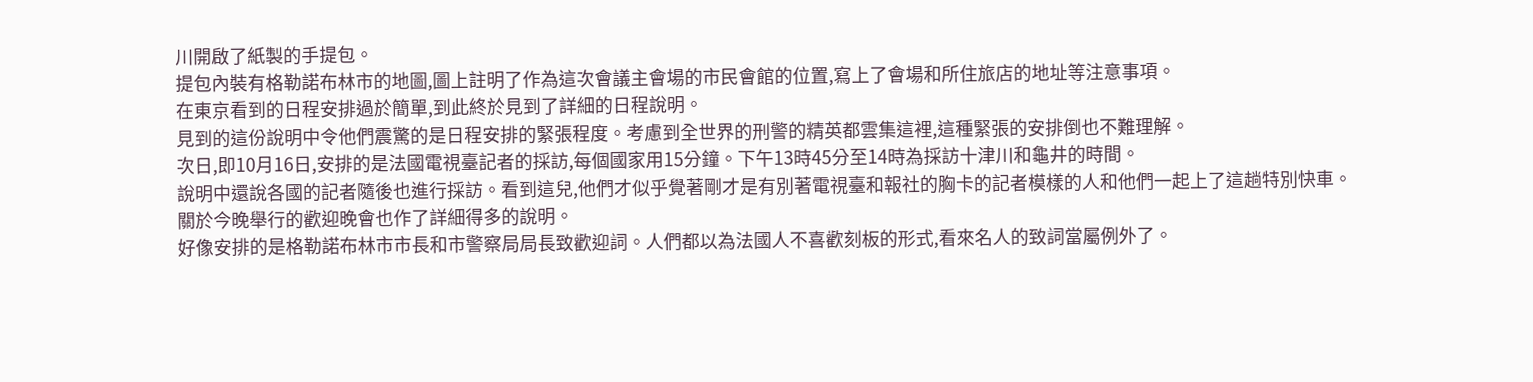川開啟了紙製的手提包。
提包內裝有格勒諾布林市的地圖,圖上註明了作為這次會議主會場的市民會館的位置,寫上了會場和所住旅店的地址等注意事項。
在東京看到的日程安排過於簡單,到此終於見到了詳細的日程說明。
見到的這份說明中令他們震驚的是日程安排的緊張程度。考慮到全世界的刑警的精英都雲集這裡,這種緊張的安排倒也不難理解。
次日,即10月16日,安排的是法國電視臺記者的採訪,每個國家用15分鐘。下午13時45分至14時為採訪十津川和龜井的時間。
說明中還說各國的記者隨後也進行採訪。看到這兒,他們才似乎覺著剛才是有別著電視臺和報社的胸卡的記者模樣的人和他們一起上了這趟特別快車。
關於今晚舉行的歡迎晚會也作了詳細得多的說明。
好像安排的是格勒諾布林市市長和市警察局局長致歡迎詞。人們都以為法國人不喜歡刻板的形式,看來名人的致詞當屬例外了。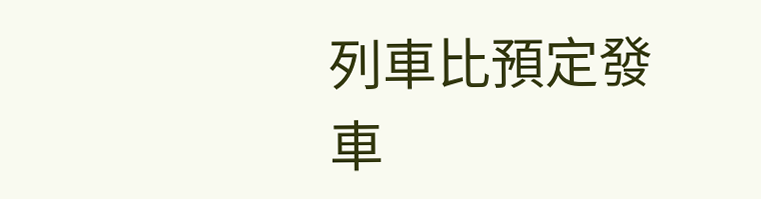列車比預定發車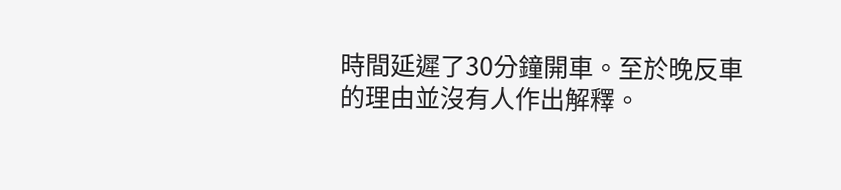時間延遲了30分鐘開車。至於晚反車的理由並沒有人作出解釋。